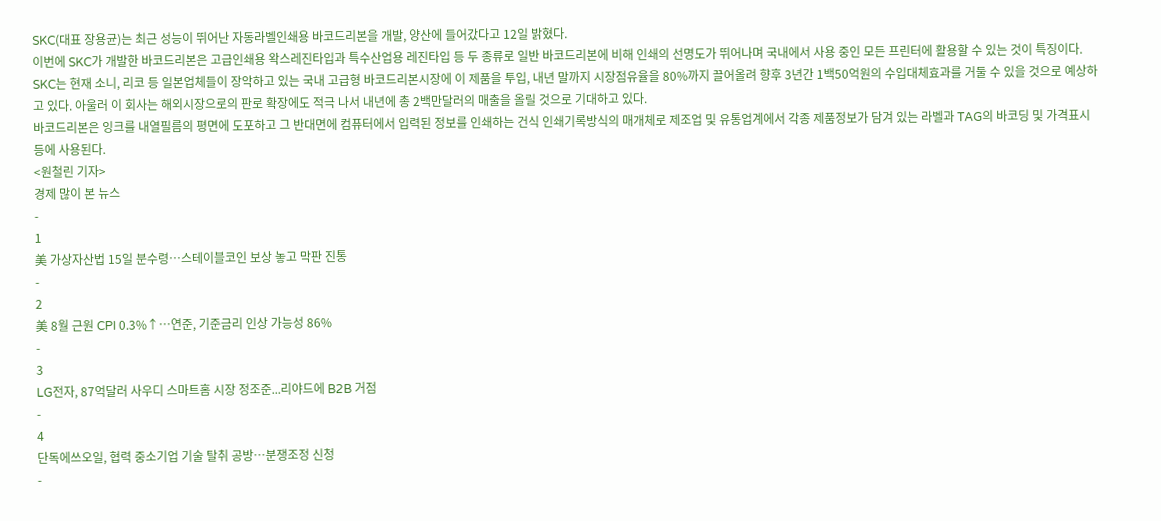SKC(대표 장용균)는 최근 성능이 뛰어난 자동라벨인쇄용 바코드리본을 개발, 양산에 들어갔다고 12일 밝혔다.
이번에 SKC가 개발한 바코드리본은 고급인쇄용 왁스레진타입과 특수산업용 레진타입 등 두 종류로 일반 바코드리본에 비해 인쇄의 선명도가 뛰어나며 국내에서 사용 중인 모든 프린터에 활용할 수 있는 것이 특징이다.
SKC는 현재 소니, 리코 등 일본업체들이 장악하고 있는 국내 고급형 바코드리본시장에 이 제품을 투입, 내년 말까지 시장점유율을 80%까지 끌어올려 향후 3년간 1백50억원의 수입대체효과를 거둘 수 있을 것으로 예상하고 있다. 아울러 이 회사는 해외시장으로의 판로 확장에도 적극 나서 내년에 총 2백만달러의 매출을 올릴 것으로 기대하고 있다.
바코드리본은 잉크를 내열필름의 평면에 도포하고 그 반대면에 컴퓨터에서 입력된 정보를 인쇄하는 건식 인쇄기록방식의 매개체로 제조업 및 유통업계에서 각종 제품정보가 담겨 있는 라벨과 TAG의 바코딩 및 가격표시 등에 사용된다.
<원철린 기자>
경제 많이 본 뉴스
-
1
美 가상자산법 15일 분수령…스테이블코인 보상 놓고 막판 진통
-
2
美 8월 근원 CPI 0.3%↑…연준, 기준금리 인상 가능성 86%
-
3
LG전자, 87억달러 사우디 스마트홈 시장 정조준...리야드에 B2B 거점
-
4
단독에쓰오일, 협력 중소기업 기술 탈취 공방…분쟁조정 신청
-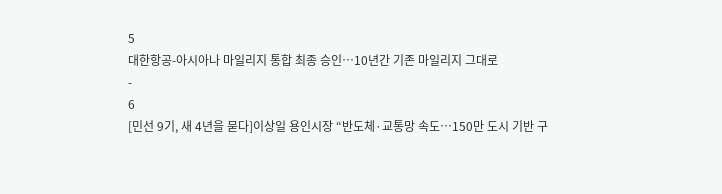5
대한항공-아시아나 마일리지 통합 최종 승인…10년간 기존 마일리지 그대로
-
6
[민선 9기, 새 4년을 묻다]이상일 용인시장 “반도체·교통망 속도…150만 도시 기반 구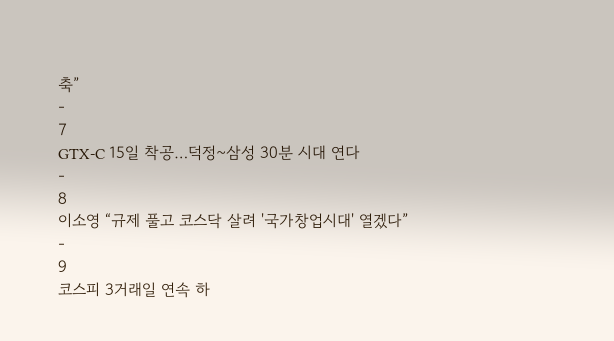축”
-
7
GTX-C 15일 착공…덕정~삼성 30분 시대 연다
-
8
이소영 “규제 풀고 코스닥 살려 '국가창업시대' 열겠다”
-
9
코스피 3거래일 연속 하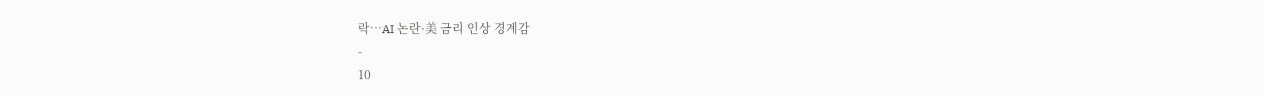락…AI 논란·美 금리 인상 경계감
-
10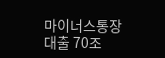마이너스통장 대출 70조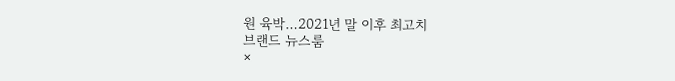원 육박…2021년 말 이후 최고치
브랜드 뉴스룸
×